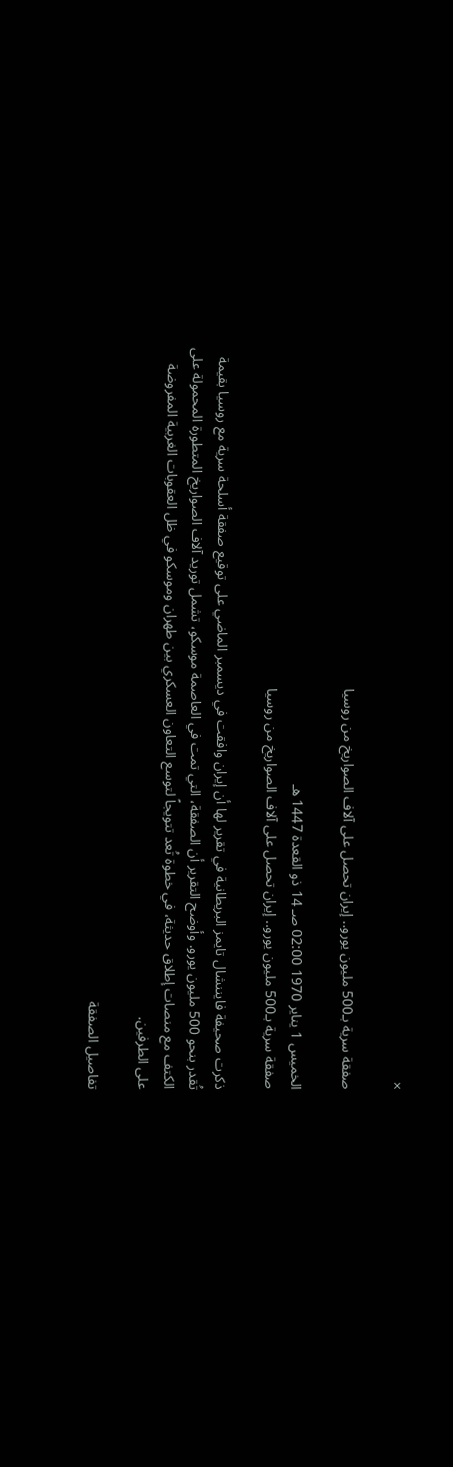×

صفقة سرية بـ500 مليون يورو.. إيران تحصل على آلاف الصواريخ من روسيا

الخميس 1 يناير 1970 02:00 صـ 14 ذو القعدة 1447 هـ
صفقة سرية بـ500 مليون يورو.. إيران تحصل على آلاف الصواريخ من روسيا

ذكرت صحيفة فايننشال تايمز البريطانية في تقرير لها أن إيران وافقت في ديسمبر الماضي على توقيع صفقة أسلحة سرية مع روسيا بقيمة تُقدر بنحو 500 مليون يورو. وأوضح التقرير أن الصفقة، التي تمت في العاصمة موسكو، تشمل توريد آلاف الصواريخ المتطورة المحمولة على الكتف مع منصات إطلاق حديثة، في خطوة تُعد تتويجاً لتوسع التعاون العسكري بين طهران وموسكو في ظل العقوبات الغربية المفروضة على الطرفين.

تفاصيل الصفقة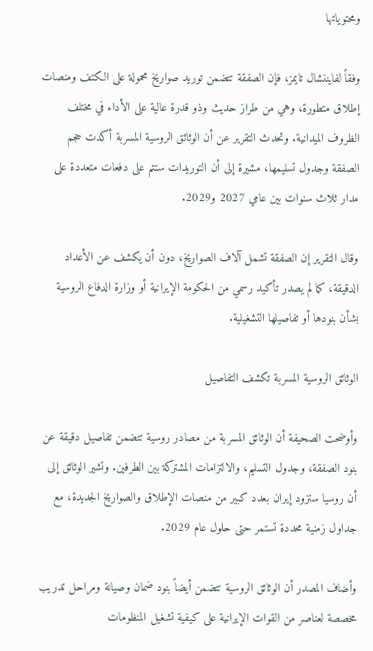ومحتوياتها

وفقاً لفايننشال تايمز، فإن الصفقة تتضمن توريد صواريخ محمولة على الكتف ومنصات إطلاق متطورة، وهي من طراز حديث وذو قدرة عالية على الأداء في مختلف الظروف الميدانية. وتحدث التقرير عن أن الوثائق الروسية المسربة أكدت حجم الصفقة وجدول تسليمها، مشيرة إلى أن التوريدات ستتم على دفعات متعددة على مدار ثلاث سنوات بين عامي 2027 و2029.

وقال التقرير إن الصفقة تشمل آلاف الصواريخ، دون أن يكشف عن الأعداد الدقيقة، كما لم يصدر تأكيد رسمي من الحكومة الإيرانية أو وزارة الدفاع الروسية بشأن بنودها أو تفاصيلها التشغيلية.

الوثائق الروسية المسربة تكشف التفاصيل

وأوضحت الصحيفة أن الوثائق المسربة من مصادر روسية تتضمن تفاصيل دقيقة عن بنود الصفقة، وجدول التسليم، والالتزامات المشتركة بين الطرفين. وتشير الوثائق إلى أن روسيا ستزود إيران بعدد كبير من منصات الإطلاق والصواريخ الجديدة، مع جداول زمنية محددة تستمر حتى حلول عام 2029.

وأضاف المصدر أن الوثائق الروسية تتضمن أيضاً بنود ضمان وصيانة ومراحل تدريب مخصصة لعناصر من القوات الإيرانية على كيفية تشغيل المنظومات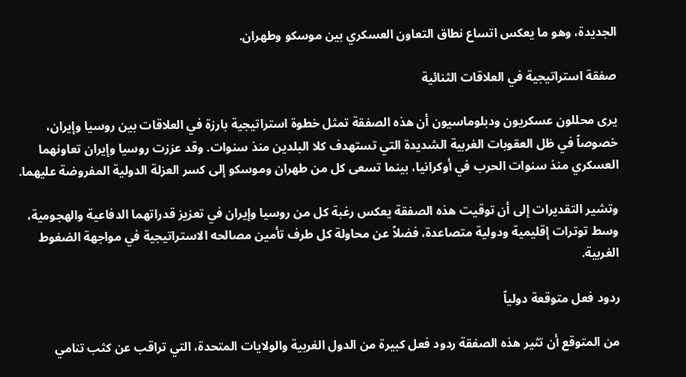الجديدة، وهو ما يعكس اتساع نطاق التعاون العسكري بين موسكو وطهران.

صفقة استراتيجية في العلاقات الثنائية

يرى محللون عسكريون ودبلوماسيون أن هذه الصفقة تمثل خطوة استراتيجية بارزة في العلاقات بين روسيا وإيران، خصوصاً في ظل العقوبات الغربية الشديدة التي تستهدف كلا البلدين منذ سنوات. وقد عززت روسيا وإيران تعاونهما العسكري منذ سنوات الحرب في أوكرانيا، بينما تسعى كل من طهران وموسكو إلى كسر العزلة الدولية المفروضة عليهما.

وتشير التقديرات إلى أن توقيت هذه الصفقة يعكس رغبة كل من روسيا وإيران في تعزيز قدراتهما الدفاعية والهجومية، وسط توترات إقليمية ودولية متصاعدة، فضلاً عن محاولة كل طرف تأمين مصالحه الاستراتيجية في مواجهة الضغوط الغربية.

ردود فعل متوقعة دولياً

من المتوقع أن تثير هذه الصفقة ردود فعل كبيرة من الدول الغربية والولايات المتحدة، التي تراقب عن كثب تنامي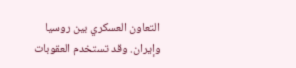التعاون العسكري بين روسيا وإيران. وقد تستخدم العقوبات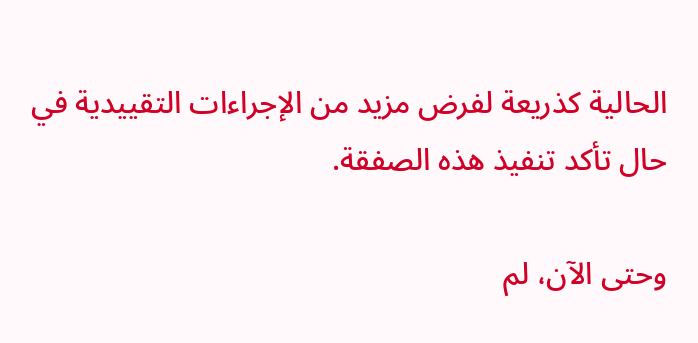الحالية كذريعة لفرض مزيد من الإجراءات التقييدية في حال تأكد تنفيذ هذه الصفقة.

وحتى الآن، لم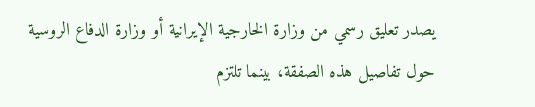يصدر تعليق رسمي من وزارة الخارجية الإيرانية أو وزارة الدفاع الروسية حول تفاصيل هذه الصفقة، بينما تلتزم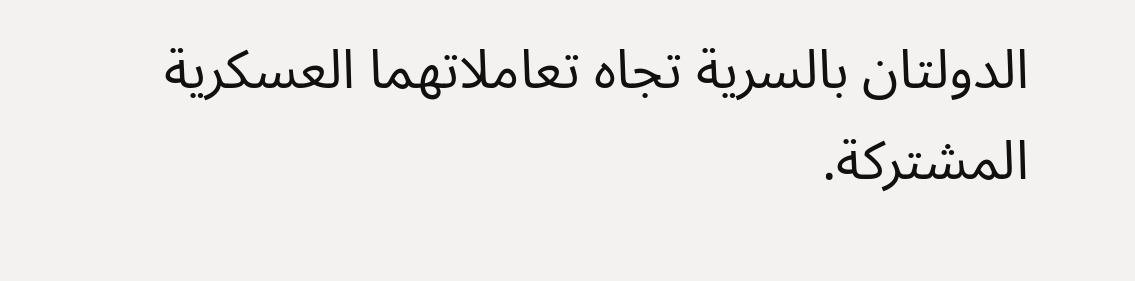الدولتان بالسرية تجاه تعاملاتهما العسكرية المشتركة.